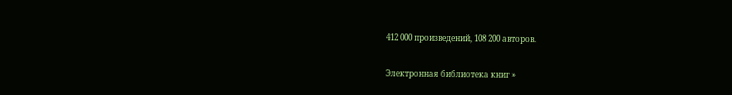412 000 произведений, 108 200 авторов.

Электронная библиотека книг »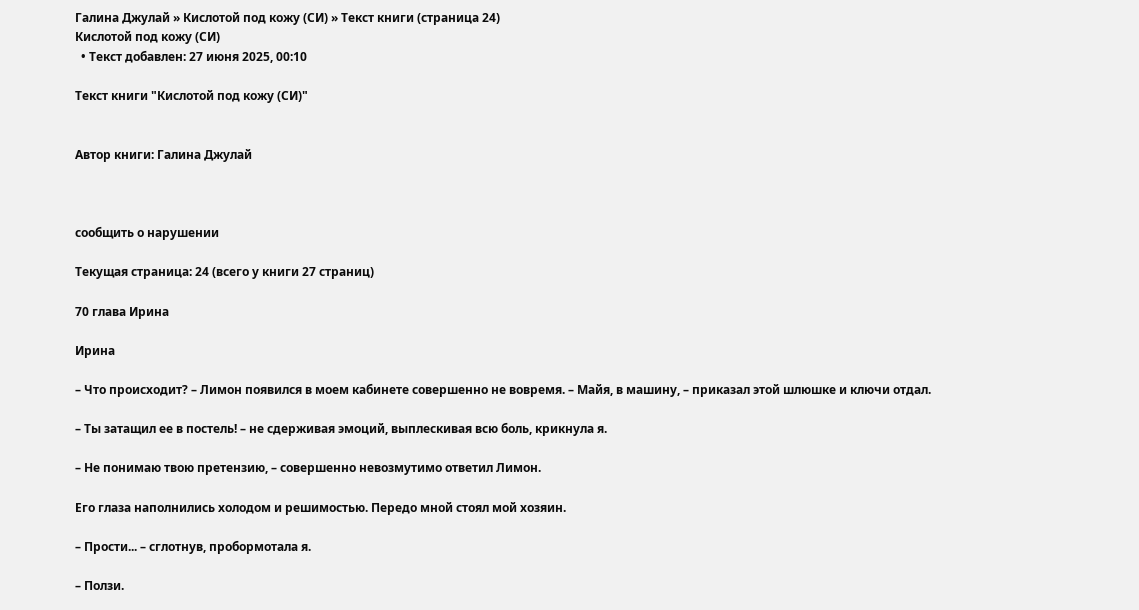Галина Джулай » Кислотой под кожу (СИ) » Текст книги (страница 24)
Кислотой под кожу (СИ)
  • Текст добавлен: 27 июня 2025, 00:10

Текст книги "Кислотой под кожу (СИ)"


Автор книги: Галина Джулай



сообщить о нарушении

Текущая страница: 24 (всего у книги 27 страниц)

70 глава Ирина

Ирина

– Что происходит? – Лимон появился в моем кабинете совершенно не вовремя. – Майя, в машину, – приказал этой шлюшке и ключи отдал.

– Ты затащил ее в постель! – не сдерживая эмоций, выплескивая всю боль, крикнула я.

– Не понимаю твою претензию, – совершенно невозмутимо ответил Лимон.

Его глаза наполнились холодом и решимостью. Передо мной стоял мой хозяин.

– Прости... – сглотнув, пробормотала я.

– Ползи.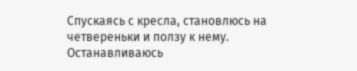Спускаясь с кресла, становлюсь на четвереньки и ползу к нему. Останавливаюсь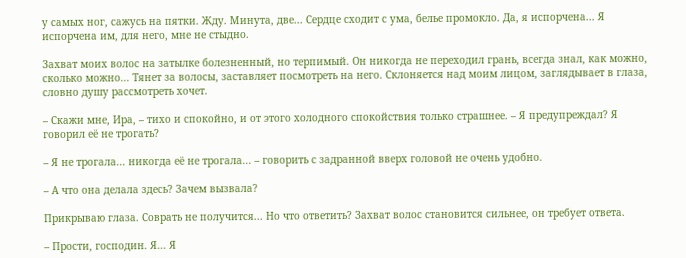у самых ног, сажусь на пятки. Жду. Минута, две... Сердце сходит с ума, белье промокло. Да, я испорчена... Я испорчена им, для него, мне не стыдно.

Захват моих волос на затылке болезненный, но терпимый. Он никогда не переходил грань, всегда знал, как можно, сколько можно... Тянет за волосы, заставляет посмотреть на него. Склоняется над моим лицом, заглядывает в глаза, словно душу рассмотреть хочет.

– Скажи мне, Ира, – тихо и спокойно, и от этого холодного спокойствия только страшнее. – Я предупреждал? Я говорил её не трогать?

– Я не трогала... никогда её не трогала... – говорить с задранной вверх головой не очень удобно.

– А что она делала здесь? Зачем вызвала?

Прикрываю глаза. Соврать не получится... Но что ответить? Захват волос становится сильнее, он требует ответа.

– Прости, господин. Я... Я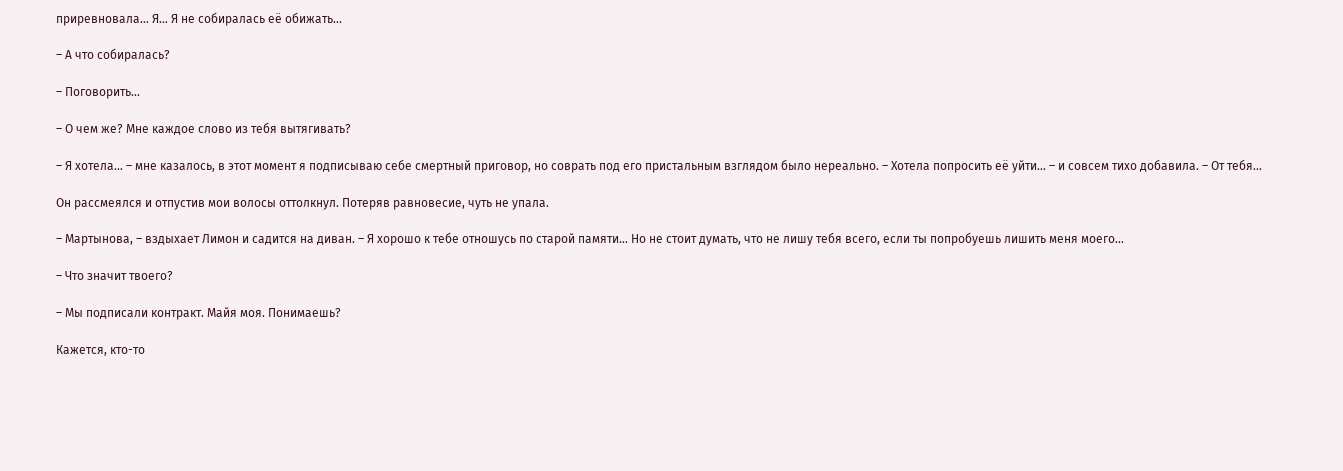приревновала... Я... Я не собиралась её обижать...

– А что собиралась?

– Поговорить...

– О чем же? Мне каждое слово из тебя вытягивать?

– Я хотела... – мне казалось, в этот момент я подписываю себе смертный приговор, но соврать под его пристальным взглядом было нереально. – Хотела попросить её уйти... – и совсем тихо добавила. – От тебя...

Он рассмеялся и отпустив мои волосы оттолкнул. Потеряв равновесие, чуть не упала.

– Мартынова, – вздыхает Лимон и садится на диван. – Я хорошо к тебе отношусь по старой памяти... Но не стоит думать, что не лишу тебя всего, если ты попробуешь лишить меня моего...

– Что значит твоего?

– Мы подписали контракт. Майя моя. Понимаешь?

Кажется, кто-то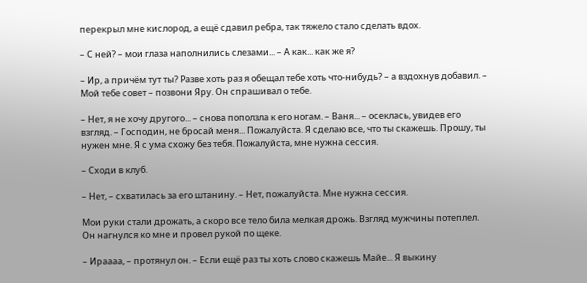перекрыл мне кислород, а ещё сдавил ребра, так тяжело стало сделать вдох.

– С ней? – мои глаза наполнились слезами... – А как... как же я?

– Ир, а причём тут ты? Разве хоть раз я обещал тебе хоть что-нибудь? – а вздохнув добавил. – Мой тебе совет – позвони Яру. Он спрашивал о тебе.

– Нет, я не хочу другого... – снова поползла к его ногам. – Ваня... – осеклась, увидев его взгляд. – Господин, не бросай меня... Пожалуйста. Я сделаю все, что ты скажешь. Прошу, ты нужен мне. Я с ума схожу без тебя. Пожалуйста, мне нужна сессия.

– Сходи в клуб.

– Нет, – схватилась за его штанину. – Нет, пожалуйста. Мне нужна сессия.

Мои руки стали дрожать, а скоро все тело била мелкая дрожь. Взгляд мужчины потеплел. Он нагнулся ко мне и провел рукой по щеке.

– Ираааа, – протянул он. – Если ещё раз ты хоть слово скажешь Майе... Я выкину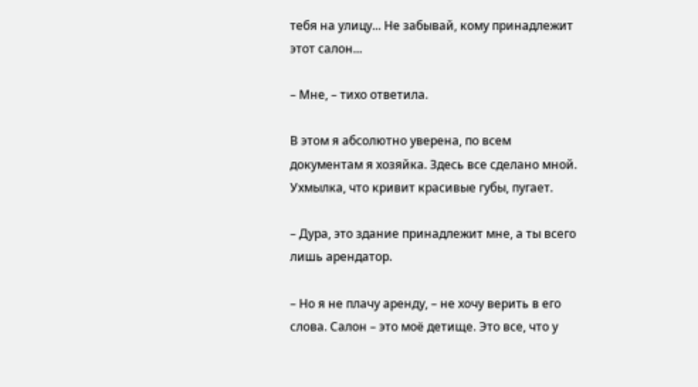тебя на улицу... Не забывай, кому принадлежит этот салон...

– Мне, – тихо ответила.

В этом я абсолютно уверена, по всем документам я хозяйка. Здесь все сделано мной. Ухмылка, что кривит красивые губы, пугает.

– Дура, это здание принадлежит мне, а ты всего лишь арендатор.

– Но я не плачу аренду, – не хочу верить в его слова. Салон – это моё детище. Это все, что у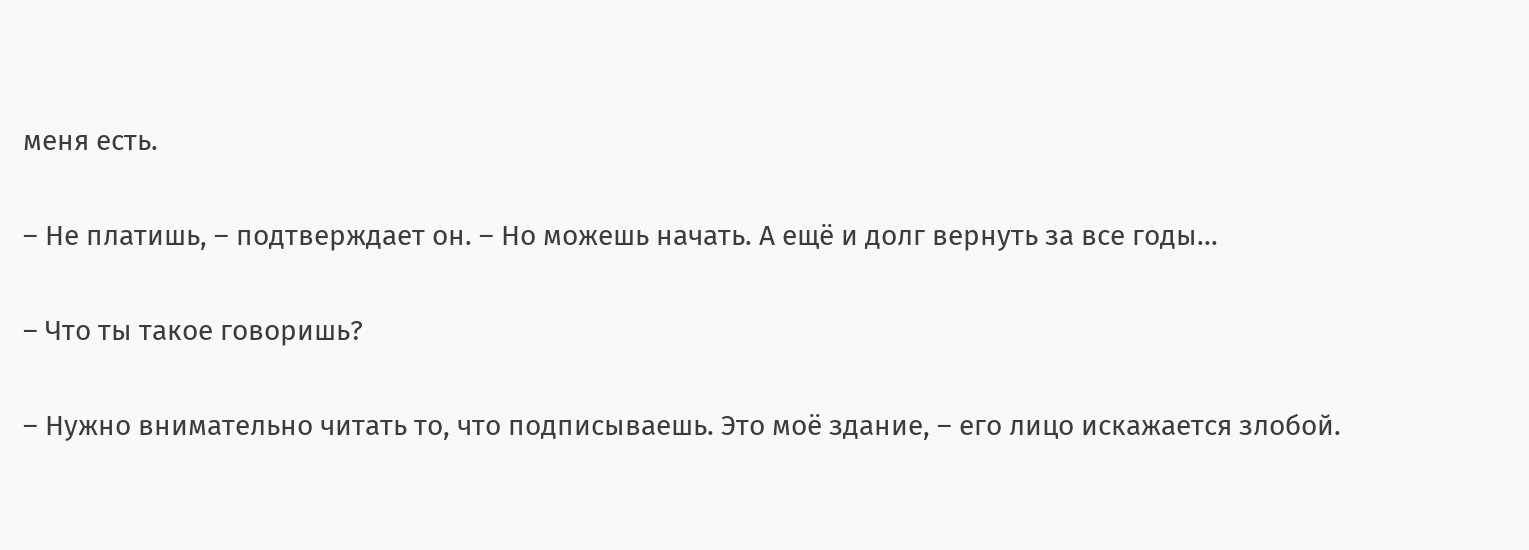меня есть.

– Не платишь, – подтверждает он. – Но можешь начать. А ещё и долг вернуть за все годы...

– Что ты такое говоришь?

– Нужно внимательно читать то, что подписываешь. Это моё здание, – его лицо искажается злобой.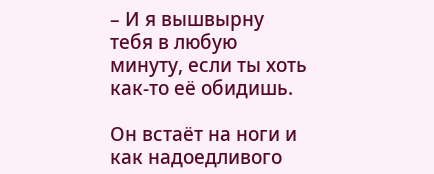– И я вышвырну тебя в любую минуту, если ты хоть как-то её обидишь.

Он встаёт на ноги и как надоедливого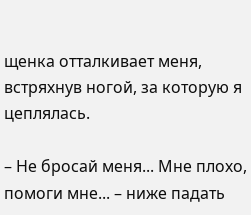щенка отталкивает меня, встряхнув ногой, за которую я цеплялась.

– Не бросай меня... Мне плохо, помоги мне... – ниже падать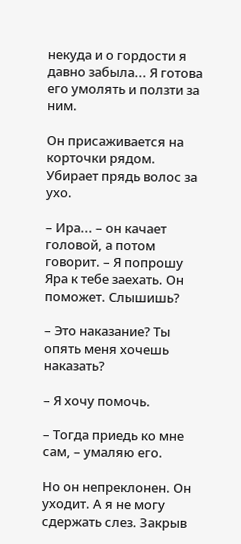некуда и о гордости я давно забыла... Я готова его умолять и ползти за ним.

Он присаживается на корточки рядом. Убирает прядь волос за ухо.

– Ира... – он качает головой, а потом говорит. – Я попрошу Яра к тебе заехать. Он поможет. Слышишь?

– Это наказание? Ты опять меня хочешь наказать?

– Я хочу помочь.

– Тогда приедь ко мне сам, – умаляю его.

Но он непреклонен. Он уходит. А я не могу сдержать слез. Закрыв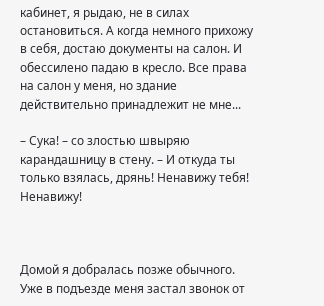кабинет, я рыдаю, не в силах остановиться. А когда немного прихожу в себя, достаю документы на салон. И обессилено падаю в кресло. Все права на салон у меня, но здание действительно принадлежит не мне...

– Сука! – со злостью швыряю карандашницу в стену. – И откуда ты только взялась, дрянь! Ненавижу тебя! Ненавижу!



Домой я добралась позже обычного. Уже в подъезде меня застал звонок от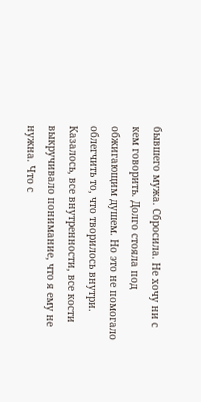бывшего мужа. Сбросила. Не хочу ни с кем говорить. Долго стояла под обжигающим душем. Но это не помогало облегчить то, что творилось внутри. Казалось, все внутренности, все кости выкручивало понимание, что я ему не нужна. Что с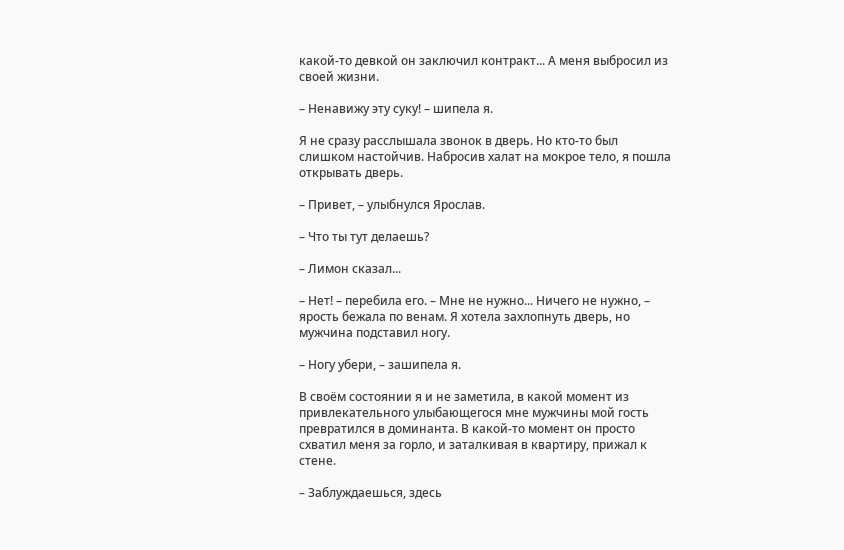какой-то девкой он заключил контракт... А меня выбросил из своей жизни.

– Ненавижу эту суку! – шипела я.

Я не сразу расслышала звонок в дверь. Но кто-то был слишком настойчив. Набросив халат на мокрое тело, я пошла открывать дверь.

– Привет, – улыбнулся Ярослав.

– Что ты тут делаешь?

– Лимон сказал...

– Нет! – перебила его. – Мне не нужно... Ничего не нужно, – ярость бежала по венам. Я хотела захлопнуть дверь, но мужчина подставил ногу.

– Ногу убери, – зашипела я.

В своём состоянии я и не заметила, в какой момент из привлекательного улыбающегося мне мужчины мой гость превратился в доминанта. В какой-то момент он просто схватил меня за горло, и заталкивая в квартиру, прижал к стене.

– Заблуждаешься, здесь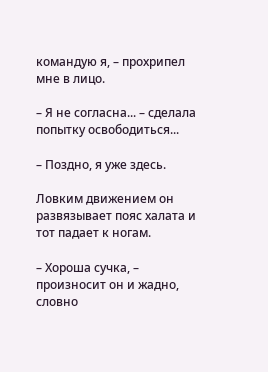командую я, – прохрипел мне в лицо.

– Я не согласна... – сделала попытку освободиться...

– Поздно, я уже здесь.

Ловким движением он развязывает пояс халата и тот падает к ногам.

– Хороша сучка, – произносит он и жадно, словно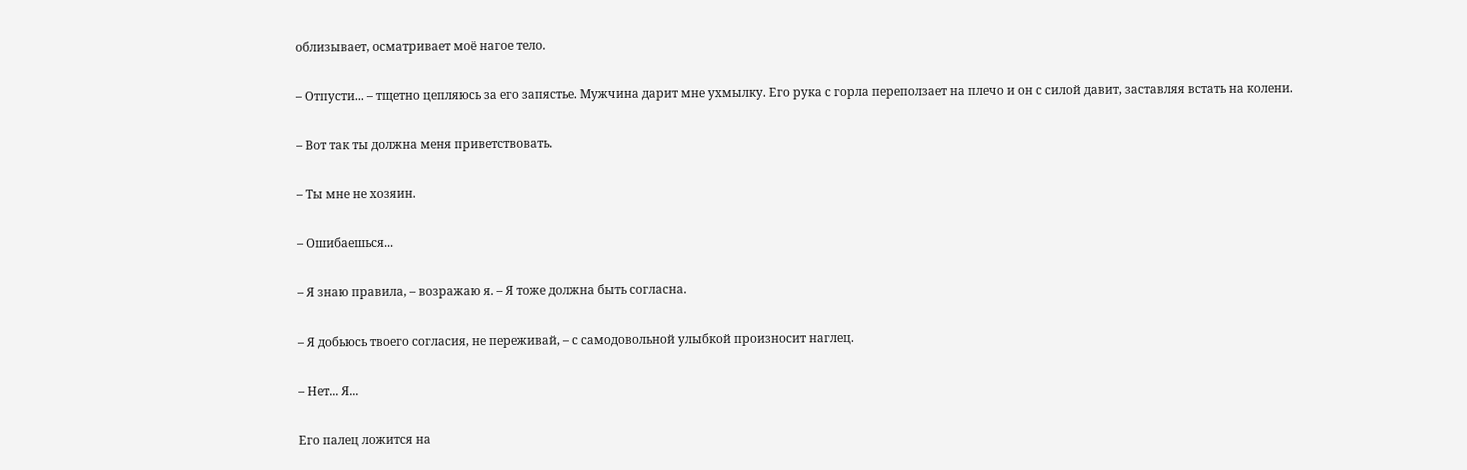облизывает, осматривает моё нагое тело.

– Отпусти... – тщетно цепляюсь за его запястье. Мужчина дарит мне ухмылку. Его рука с горла переползает на плечо и он с силой давит, заставляя встать на колени.

– Вот так ты должна меня приветствовать.

– Ты мне не хозяин.

– Ошибаешься...

– Я знаю правила, – возражаю я. – Я тоже должна быть согласна.

– Я добьюсь твоего согласия, не переживай, – с самодовольной улыбкой произносит наглец.

– Нет... Я...

Его палец ложится на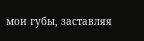мои губы, заставляя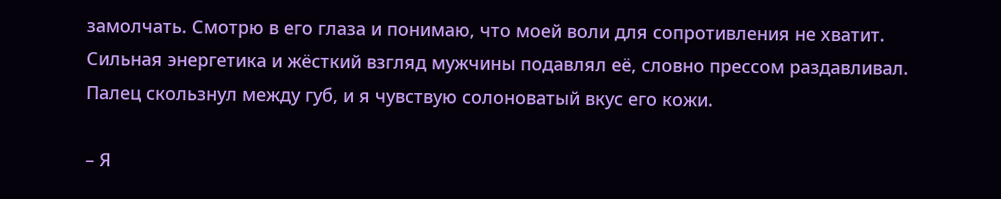замолчать. Смотрю в его глаза и понимаю, что моей воли для сопротивления не хватит. Сильная энергетика и жёсткий взгляд мужчины подавлял её, словно прессом раздавливал. Палец скользнул между губ, и я чувствую солоноватый вкус его кожи.

– Я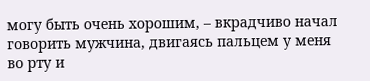могу быть очень хорошим, – вкрадчиво начал говорить мужчина, двигаясь пальцем у меня во рту и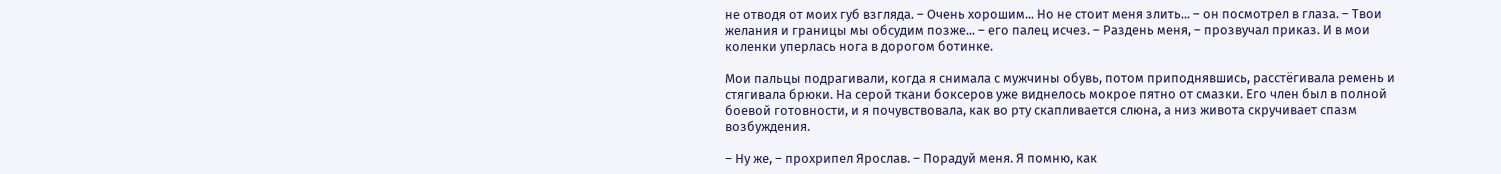не отводя от моих губ взгляда. – Очень хорошим... Но не стоит меня злить... – он посмотрел в глаза. – Твои желания и границы мы обсудим позже... – его палец исчез. – Раздень меня, – прозвучал приказ. И в мои коленки уперлась нога в дорогом ботинке.

Мои пальцы подрагивали, когда я снимала с мужчины обувь, потом приподнявшись, расстёгивала ремень и стягивала брюки. На серой ткани боксеров уже виднелось мокрое пятно от смазки. Его член был в полной боевой готовности, и я почувствовала, как во рту скапливается слюна, а низ живота скручивает спазм возбуждения.

– Ну же, – прохрипел Ярослав. – Порадуй меня. Я помню, как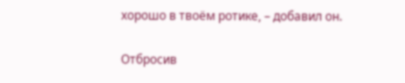хорошо в твоём ротике, – добавил он.

Отбросив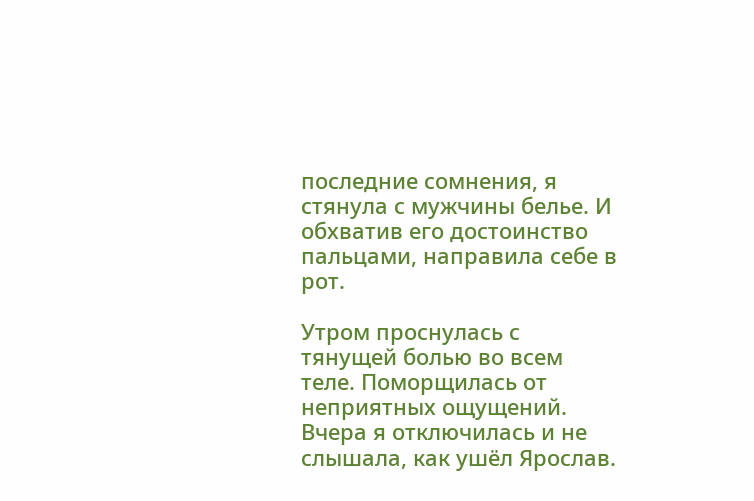последние сомнения, я стянула с мужчины белье. И обхватив его достоинство пальцами, направила себе в рот.

Утром проснулась с тянущей болью во всем теле. Поморщилась от неприятных ощущений. Вчера я отключилась и не слышала, как ушёл Ярослав.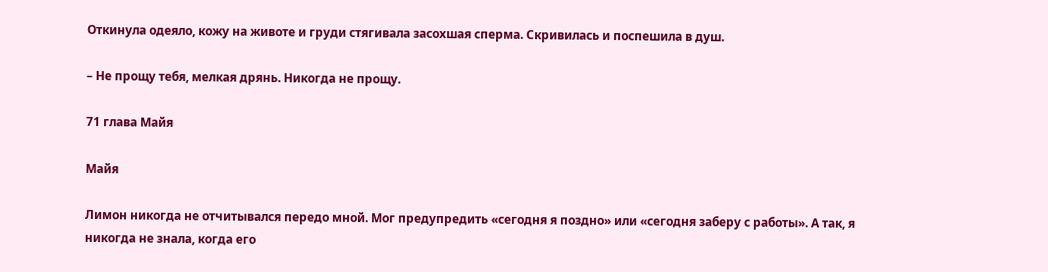Откинула одеяло, кожу на животе и груди стягивала засохшая сперма. Скривилась и поспешила в душ.

– Не прощу тебя, мелкая дрянь. Никогда не прощу.

71 глава Майя

Майя

Лимон никогда не отчитывался передо мной. Мог предупредить «сегодня я поздно» или «сегодня заберу с работы». А так, я никогда не знала, когда его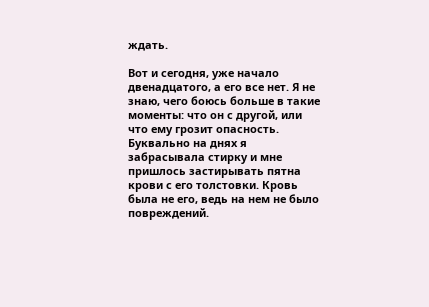ждать.

Вот и сегодня, уже начало двенадцатого, а его все нет. Я не знаю, чего боюсь больше в такие моменты: что он с другой, или что ему грозит опасность. Буквально на днях я забрасывала стирку и мне пришлось застирывать пятна крови с его толстовки. Кровь была не его, ведь на нем не было повреждений.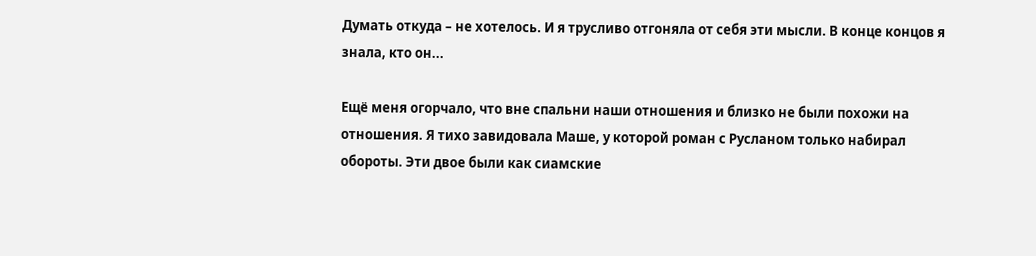Думать откуда – не хотелось. И я трусливо отгоняла от себя эти мысли. В конце концов я знала, кто он...

Ещё меня огорчало, что вне спальни наши отношения и близко не были похожи на отношения. Я тихо завидовала Маше, у которой роман с Русланом только набирал обороты. Эти двое были как сиамские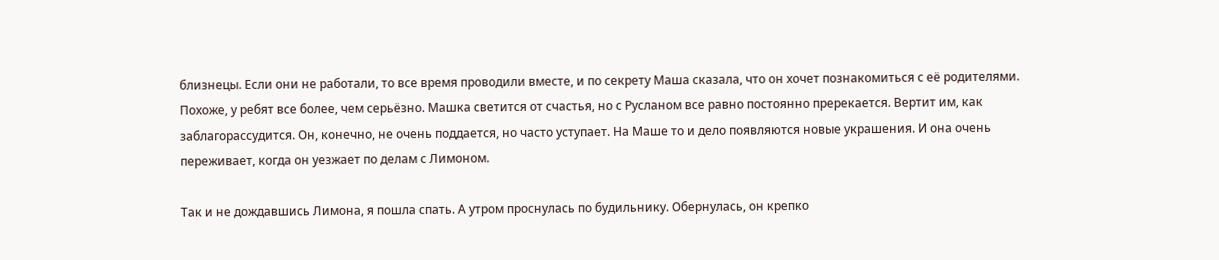близнецы. Если они не работали, то все время проводили вместе, и по секрету Маша сказала, что он хочет познакомиться с её родителями. Похоже, у ребят все более, чем серьёзно. Машка светится от счастья, но с Русланом все равно постоянно пререкается. Вертит им, как заблагорассудится. Он, конечно, не очень поддается, но часто уступает. На Маше то и дело появляются новые украшения. И она очень переживает, когда он уезжает по делам с Лимоном.

Так и не дождавшись Лимона, я пошла спать. А утром проснулась по будильнику. Обернулась, он крепко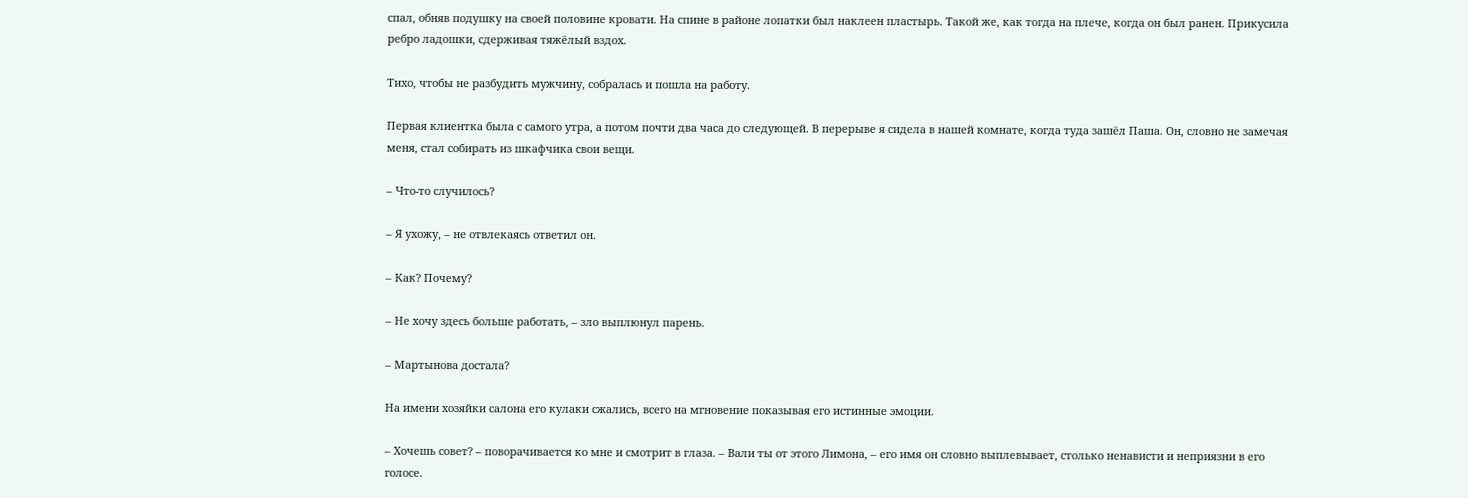спал, обняв подушку на своей половине кровати. На спине в районе лопатки был наклеен пластырь. Такой же, как тогда на плече, когда он был ранен. Прикусила ребро ладошки, сдерживая тяжёлый вздох.

Тихо, чтобы не разбудить мужчину, собралась и пошла на работу.

Первая клиентка была с самого утра, а потом почти два часа до следующей. В перерыве я сидела в нашей комнате, когда туда зашёл Паша. Он, словно не замечая меня, стал собирать из шкафчика свои вещи.

– Что-то случилось?

– Я ухожу, – не отвлекаясь ответил он.

– Как? Почему?

– Не хочу здесь больше работать, – зло выплюнул парень.

– Мартынова достала?

На имени хозяйки салона его кулаки сжались, всего на мгновение показывая его истинные эмоции.

– Хочешь совет? – поворачивается ко мне и смотрит в глаза. – Вали ты от этого Лимона, – его имя он словно выплевывает, столько ненависти и неприязни в его голосе.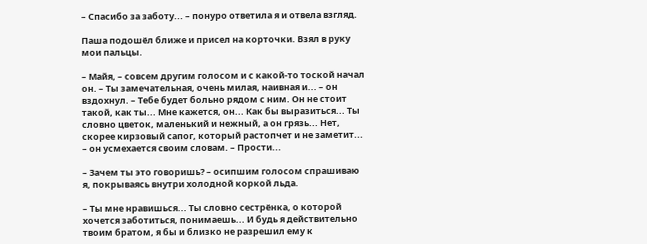– Спасибо за заботу... – понуро ответила я и отвела взгляд.

Паша подошёл ближе и присел на корточки. Взял в руку мои пальцы.

– Майя, – совсем другим голосом и с какой-то тоской начал он. – Ты замечательная, очень милая, наивная и... – он вздохнул. – Тебе будет больно рядом с ним. Он не стоит такой, как ты... Мне кажется, он... Как бы выразиться... Ты словно цветок, маленький и нежный, а он грязь... Нет, скорее кирзовый сапог, который растопчет и не заметит... – он усмехается своим словам. – Прости...

– Зачем ты это говоришь? – осипшим голосом спрашиваю я, покрываясь внутри холодной коркой льда.

– Ты мне нравишься... Ты словно сестрёнка, о которой хочется заботиться, понимаешь... И будь я действительно твоим братом, я бы и близко не разрешил ему к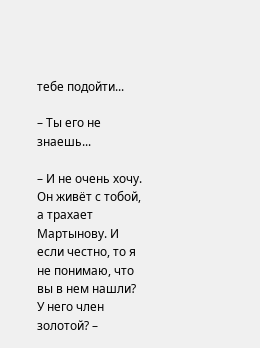тебе подойти...

– Ты его не знаешь...

– И не очень хочу. Он живёт с тобой, а трахает Мартынову. И если честно, то я не понимаю, что вы в нем нашли? У него член золотой? –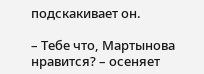подскакивает он.

– Тебе что, Мартынова нравится? – осеняет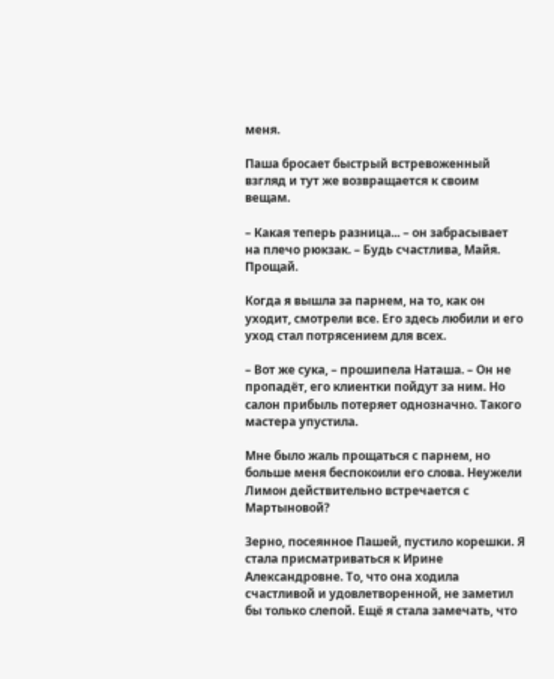меня.

Паша бросает быстрый встревоженный взгляд и тут же возвращается к своим вещам.

– Какая теперь разница... – он забрасывает на плечо рюкзак. – Будь счастлива, Майя. Прощай.

Когда я вышла за парнем, на то, как он уходит, смотрели все. Его здесь любили и его уход стал потрясением для всех.

– Вот же сука, – прошипела Наташа. – Он не пропадёт, его клиентки пойдут за ним. Но салон прибыль потеряет однозначно. Такого мастера упустила.

Мне было жаль прощаться с парнем, но больше меня беспокоили его слова. Неужели Лимон действительно встречается с Мартыновой?

Зерно, посеянное Пашей, пустило корешки. Я стала присматриваться к Ирине Александровне. То, что она ходила счастливой и удовлетворенной, не заметил бы только слепой. Ещё я стала замечать, что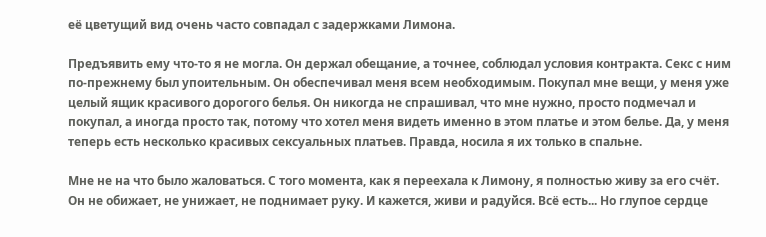её цветущий вид очень часто совпадал с задержками Лимона.

Предъявить ему что-то я не могла. Он держал обещание, а точнее, соблюдал условия контракта. Секс с ним по-прежнему был упоительным. Он обеспечивал меня всем необходимым. Покупал мне вещи, у меня уже целый ящик красивого дорогого белья. Он никогда не спрашивал, что мне нужно, просто подмечал и покупал, а иногда просто так, потому что хотел меня видеть именно в этом платье и этом белье. Да, у меня теперь есть несколько красивых сексуальных платьев. Правда, носила я их только в спальне.

Мне не на что было жаловаться. С того момента, как я переехала к Лимону, я полностью живу за его счёт. Он не обижает, не унижает, не поднимает руку. И кажется, живи и радуйся. Всё есть... Но глупое сердце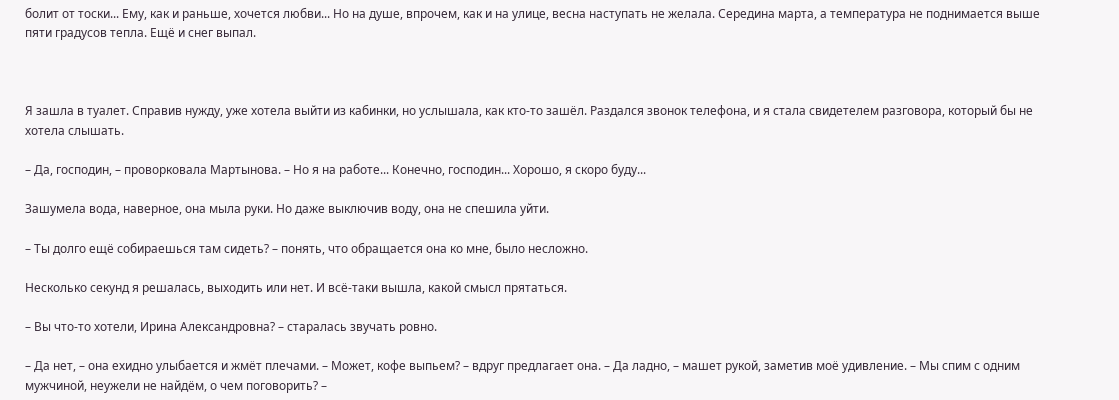болит от тоски... Ему, как и раньше, хочется любви... Но на душе, впрочем, как и на улице, весна наступать не желала. Середина марта, а температура не поднимается выше пяти градусов тепла. Ещё и снег выпал.



Я зашла в туалет. Справив нужду, уже хотела выйти из кабинки, но услышала, как кто-то зашёл. Раздался звонок телефона, и я стала свидетелем разговора, который бы не хотела слышать.

– Да, господин, – проворковала Мартынова. – Но я на работе... Конечно, господин... Хорошо, я скоро буду...

Зашумела вода, наверное, она мыла руки. Но даже выключив воду, она не спешила уйти.

– Ты долго ещё собираешься там сидеть? – понять, что обращается она ко мне, было несложно.

Несколько секунд я решалась, выходить или нет. И всё-таки вышла, какой смысл прятаться.

– Вы что-то хотели, Ирина Александровна? – старалась звучать ровно.

– Да нет, – она ехидно улыбается и жмёт плечами. – Может, кофе выпьем? – вдруг предлагает она. – Да ладно, – машет рукой, заметив моё удивление. – Мы спим с одним мужчиной, неужели не найдём, о чем поговорить? –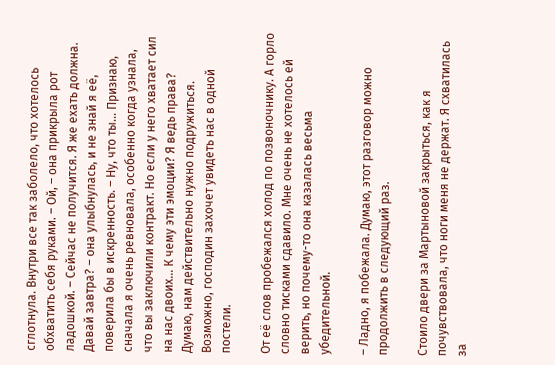сглотнула. Внутри все так заболело, что хотелось обхватить себя руками. – Ой, – она прикрыла рот ладошкой. – Сейчас не получится. Я же ехать должна. Давай завтра? – она улыбнулась, и не знай я её, поверила бы в искренность. – Ну, что ты... Признаю, сначала я очень ревновала, особенно когда узнала, что вы заключили контракт. Но если у него хватает сил на нас двоих... К чему эти эмоции? Я ведь права? Думаю, нам действительно нужно подружиться. Возможно, господин захочет увидеть нас в одной постели.

От её слов пробежался холод по позвоночнику. А горло словно тисками сдавило. Мне очень не хотелось ей верить, но почему-то она казалась весьма убедительной.

– Ладно, я побежала. Думаю, этот разговор можно продолжить в следующий раз.

Стоило двери за Мартыновой закрыться, как я почувствовала, что ноги меня не держат. Я схватилась за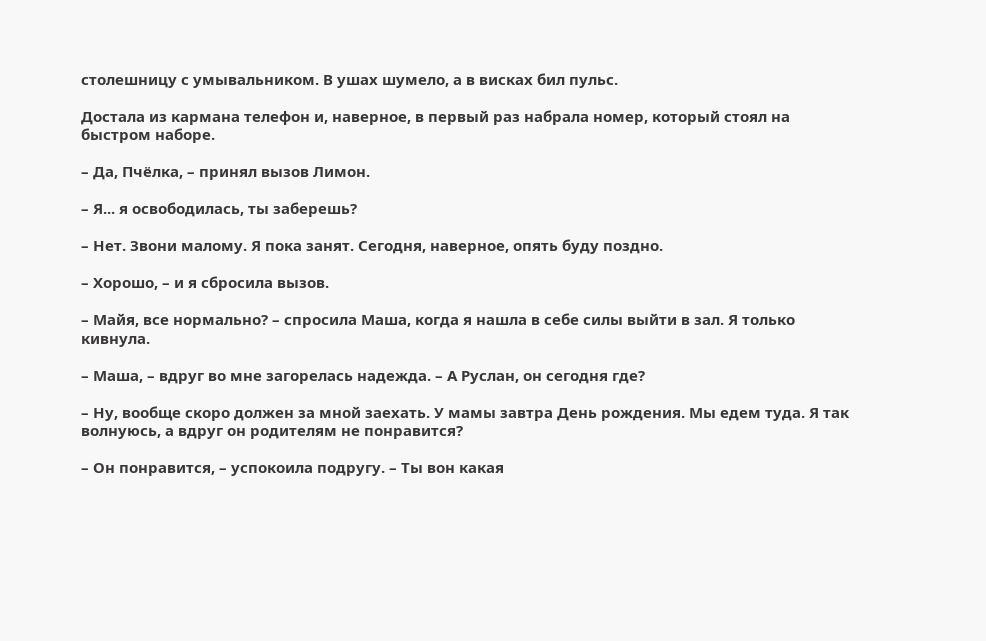столешницу с умывальником. В ушах шумело, а в висках бил пульс.

Достала из кармана телефон и, наверное, в первый раз набрала номер, который стоял на быстром наборе.

– Да, Пчёлка, – принял вызов Лимон.

– Я... я освободилась, ты заберешь?

– Нет. Звони малому. Я пока занят. Сегодня, наверное, опять буду поздно.

– Хорошо, – и я сбросила вызов.

– Майя, все нормально? – спросила Маша, когда я нашла в себе силы выйти в зал. Я только кивнула.

– Маша, – вдруг во мне загорелась надежда. – А Руслан, он сегодня где?

– Ну, вообще скоро должен за мной заехать. У мамы завтра День рождения. Мы едем туда. Я так волнуюсь, а вдруг он родителям не понравится?

– Он понравится, – успокоила подругу. – Ты вон какая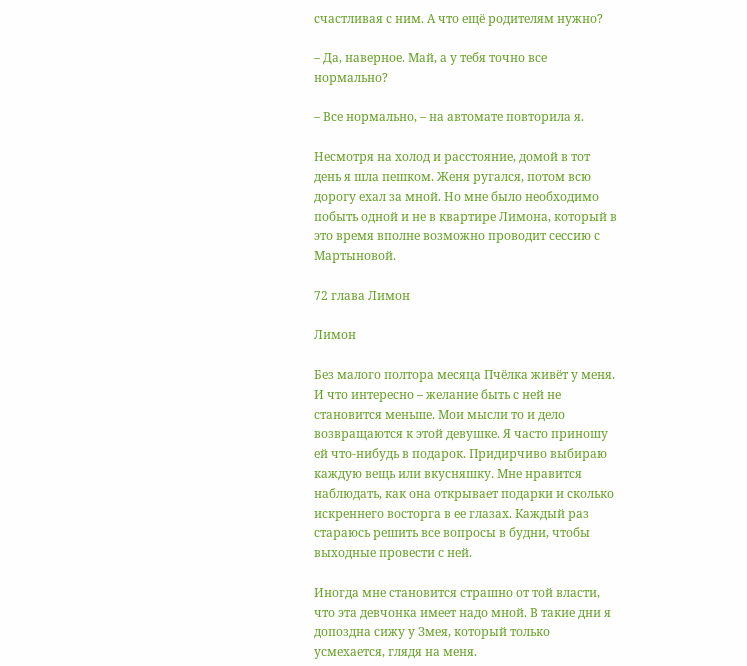счастливая с ним. А что ещё родителям нужно?

– Да, наверное. Май, а у тебя точно все нормально?

– Все нормально, – на автомате повторила я.

Несмотря на холод и расстояние, домой в тот день я шла пешком. Женя ругался, потом всю дорогу ехал за мной. Но мне было необходимо побыть одной и не в квартире Лимона, который в это время вполне возможно проводит сессию с Мартыновой.

72 глава Лимон

Лимон

Без малого полтора месяца Пчёлка живёт у меня. И что интересно – желание быть с ней не становится меньше. Мои мысли то и дело возвращаются к этой девушке. Я часто приношу ей что-нибудь в подарок. Придирчиво выбираю каждую вещь или вкусняшку. Мне нравится наблюдать, как она открывает подарки и сколько искреннего восторга в ее глазах. Каждый раз стараюсь решить все вопросы в будни, чтобы выходные провести с ней.

Иногда мне становится страшно от той власти, что эта девчонка имеет надо мной. В такие дни я допоздна сижу у Змея, который только усмехается, глядя на меня.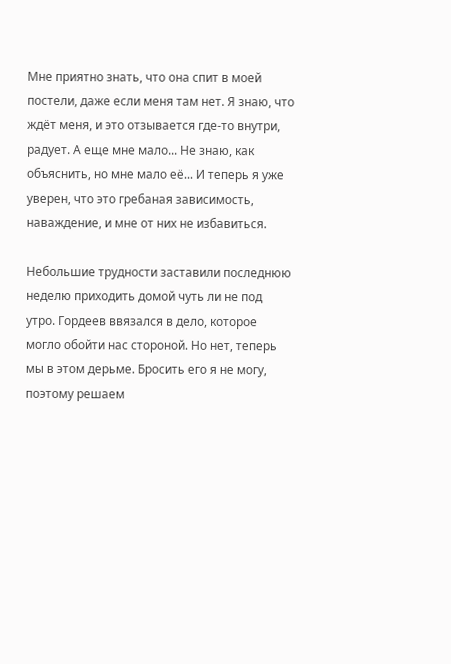Мне приятно знать, что она спит в моей постели, даже если меня там нет. Я знаю, что ждёт меня, и это отзывается где-то внутри, радует. А еще мне мало... Не знаю, как объяснить, но мне мало её... И теперь я уже уверен, что это гребаная зависимость, наваждение, и мне от них не избавиться.

Небольшие трудности заставили последнюю неделю приходить домой чуть ли не под утро. Гордеев ввязался в дело, которое могло обойти нас стороной. Но нет, теперь мы в этом дерьме. Бросить его я не могу, поэтому решаем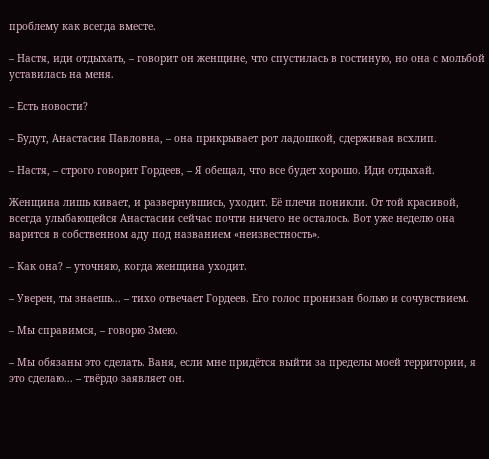проблему как всегда вместе.

– Настя, иди отдыхать, – говорит он женщине, что спустилась в гостиную, но она с мольбой уставилась на меня.

– Есть новости?

– Будут, Анастасия Павловна, – она прикрывает рот ладошкой, сдерживая всхлип.

– Настя, – строго говорит Гордеев, – Я обещал, что все будет хорошо. Иди отдыхай.

Женщина лишь кивает, и развернувшись, уходит. Её плечи поникли. От той красивой, всегда улыбающейся Анастасии сейчас почти ничего не осталось. Вот уже неделю она варится в собственном аду под названием «неизвестность».

– Как она? – уточняю, когда женщина уходит.

– Уверен, ты знаешь... – тихо отвечает Гордеев. Его голос пронизан болью и сочувствием.

– Мы справимся, – говорю Змею.

– Мы обязаны это сделать. Ваня, если мне придётся выйти за пределы моей территории, я это сделаю... – твёрдо заявляет он.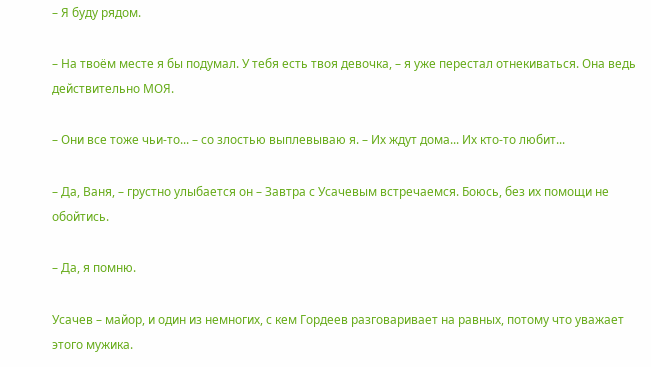– Я буду рядом.

– На твоём месте я бы подумал. У тебя есть твоя девочка, – я уже перестал отнекиваться. Она ведь действительно МОЯ.

– Они все тоже чьи-то... – со злостью выплевываю я. – Их ждут дома... Их кто-то любит...

– Да, Ваня, – грустно улыбается он – Завтра с Усачевым встречаемся. Боюсь, без их помощи не обойтись.

– Да, я помню.

Усачев – майор, и один из немногих, с кем Гордеев разговаривает на равных, потому что уважает этого мужика.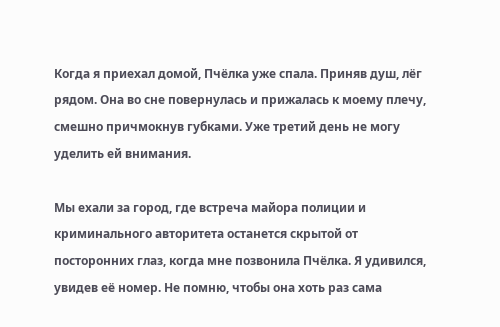Когда я приехал домой, Пчёлка уже спала. Приняв душ, лёг рядом. Она во сне повернулась и прижалась к моему плечу, смешно причмокнув губками. Уже третий день не могу уделить ей внимания.

Мы ехали за город, где встреча майора полиции и криминального авторитета останется скрытой от посторонних глаз, когда мне позвонила Пчёлка. Я удивился, увидев её номер. Не помню, чтобы она хоть раз сама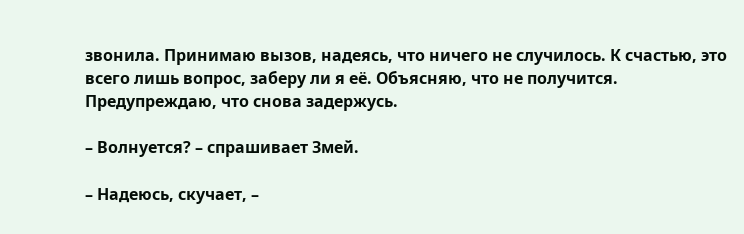звонила. Принимаю вызов, надеясь, что ничего не случилось. К счастью, это всего лишь вопрос, заберу ли я её. Объясняю, что не получится. Предупреждаю, что снова задержусь.

– Волнуется? – спрашивает Змей.

– Надеюсь, скучает, –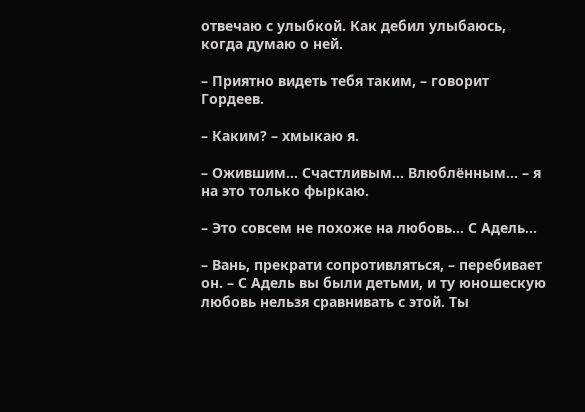отвечаю с улыбкой. Как дебил улыбаюсь, когда думаю о ней.

– Приятно видеть тебя таким, – говорит Гордеев.

– Каким? – хмыкаю я.

– Ожившим… Счастливым… Влюблённым... – я на это только фыркаю.

– Это совсем не похоже на любовь... С Адель...

– Вань, прекрати сопротивляться, – перебивает он. – С Адель вы были детьми, и ту юношескую любовь нельзя сравнивать с этой. Ты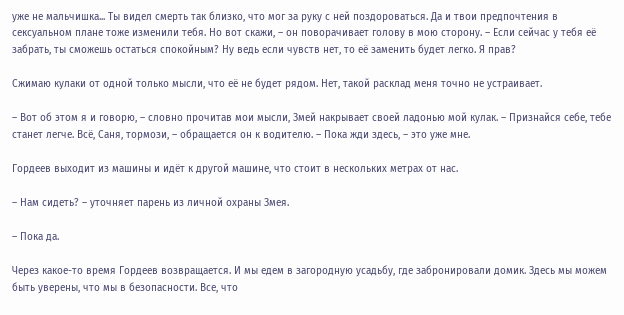уже не мальчишка... Ты видел смерть так близко, что мог за руку с ней поздороваться. Да и твои предпочтения в сексуальном плане тоже изменили тебя. Но вот скажи, – он поворачивает голову в мою сторону. – Если сейчас у тебя её забрать, ты сможешь остаться спокойным? Ну ведь если чувств нет, то её заменить будет легко. Я прав?

Сжимаю кулаки от одной только мысли, что её не будет рядом. Нет, такой расклад меня точно не устраивает.

– Вот об этом я и говорю, – словно прочитав мои мысли, Змей накрывает своей ладонью мой кулак. – Признайся себе, тебе станет легче. Всё, Саня, тормози, – обращается он к водителю. – Пока жди здесь, – это уже мне.

Гордеев выходит из машины и идёт к другой машине, что стоит в нескольких метрах от нас.

– Нам сидеть? – уточняет парень из личной охраны Змея.

– Пока да.

Через какое-то время Гордеев возвращается. И мы едем в загородную усадьбу, где забронировали домик. Здесь мы можем быть уверены, что мы в безопасности. Все, что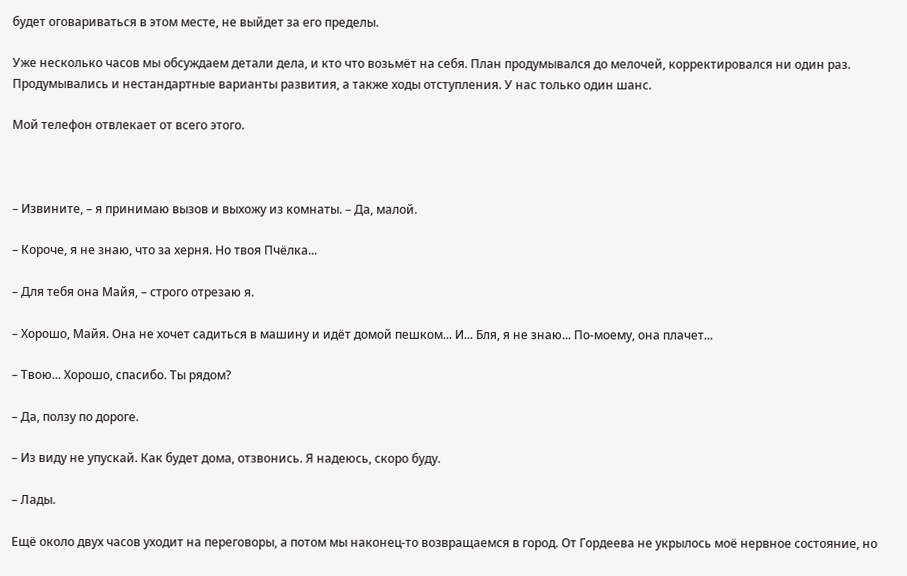будет оговариваться в этом месте, не выйдет за его пределы.

Уже несколько часов мы обсуждаем детали дела, и кто что возьмёт на себя. План продумывался до мелочей, корректировался ни один раз. Продумывались и нестандартные варианты развития, а также ходы отступления. У нас только один шанс.

Мой телефон отвлекает от всего этого.



– Извините, – я принимаю вызов и выхожу из комнаты. – Да, малой.

– Короче, я не знаю, что за херня. Но твоя Пчёлка...

– Для тебя она Майя, – строго отрезаю я.

– Хорошо, Майя. Она не хочет садиться в машину и идёт домой пешком... И... Бля, я не знаю... По-моему, она плачет...

– Твою... Хорошо, спасибо. Ты рядом?

– Да, ползу по дороге.

– Из виду не упускай. Как будет дома, отзвонись. Я надеюсь, скоро буду.

– Лады.

Ещё около двух часов уходит на переговоры, а потом мы наконец-то возвращаемся в город. От Гордеева не укрылось моё нервное состояние, но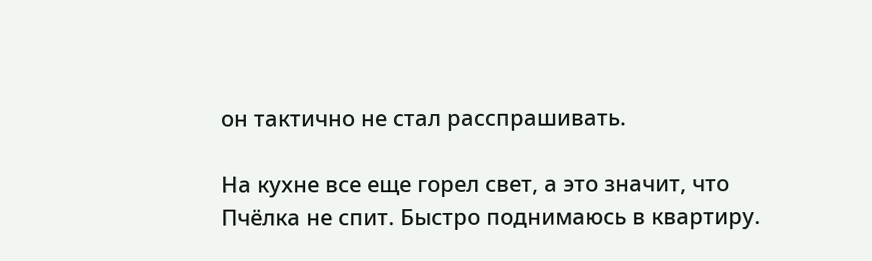он тактично не стал расспрашивать.

На кухне все еще горел свет, а это значит, что Пчёлка не спит. Быстро поднимаюсь в квартиру.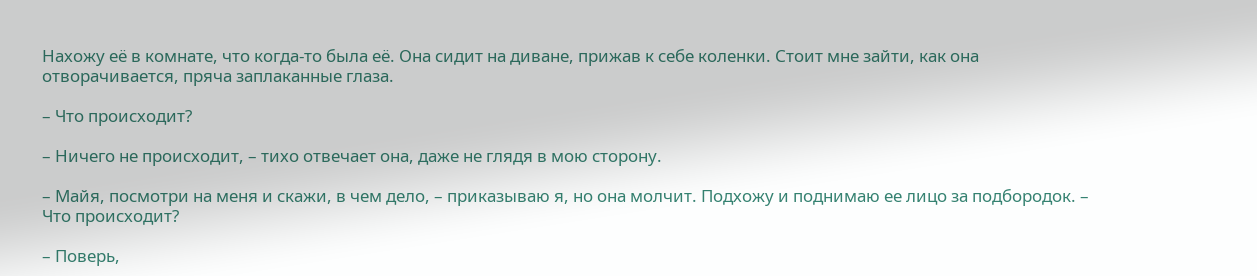Нахожу её в комнате, что когда-то была её. Она сидит на диване, прижав к себе коленки. Стоит мне зайти, как она отворачивается, пряча заплаканные глаза.

– Что происходит?

– Ничего не происходит, – тихо отвечает она, даже не глядя в мою сторону.

– Майя, посмотри на меня и скажи, в чем дело, – приказываю я, но она молчит. Подхожу и поднимаю ее лицо за подбородок. – Что происходит?

– Поверь,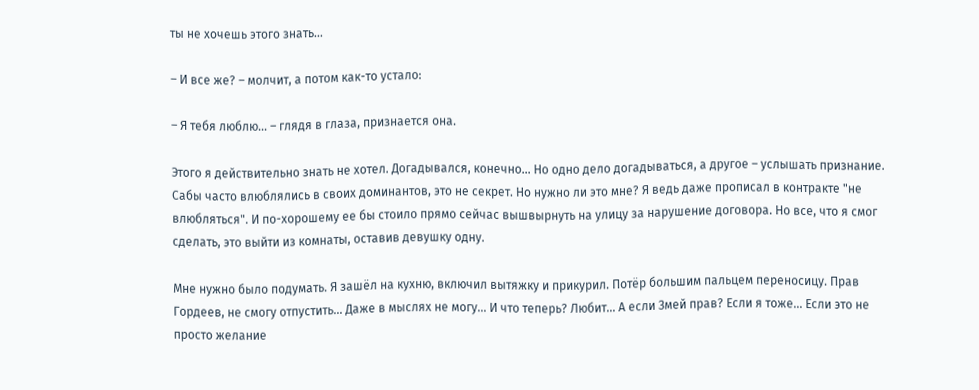ты не хочешь этого знать...

– И все же? – молчит, а потом как-то устало:

– Я тебя люблю... – глядя в глаза, признается она.

Этого я действительно знать не хотел. Догадывался, конечно... Но одно дело догадываться, а другое – услышать признание. Сабы часто влюблялись в своих доминантов, это не секрет. Но нужно ли это мне? Я ведь даже прописал в контракте "не влюбляться". И по-хорошему ее бы стоило прямо сейчас вышвырнуть на улицу за нарушение договора. Но все, что я смог сделать, это выйти из комнаты, оставив девушку одну.

Мне нужно было подумать. Я зашёл на кухню, включил вытяжку и прикурил. Потёр большим пальцем переносицу. Прав Гордеев, не смогу отпустить... Даже в мыслях не могу... И что теперь? Любит... А если Змей прав? Если я тоже... Если это не просто желание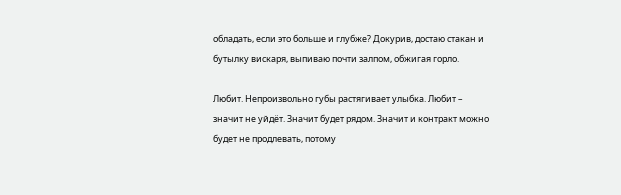обладать, если это больше и глубже? Докурив, достаю стакан и бутылку вискаря, выпиваю почти залпом, обжигая горло.

Любит. Непроизвольно губы растягивает улыбка. Любит – значит не уйдёт. Значит будет рядом. Значит и контракт можно будет не продлевать, потому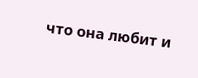что она любит и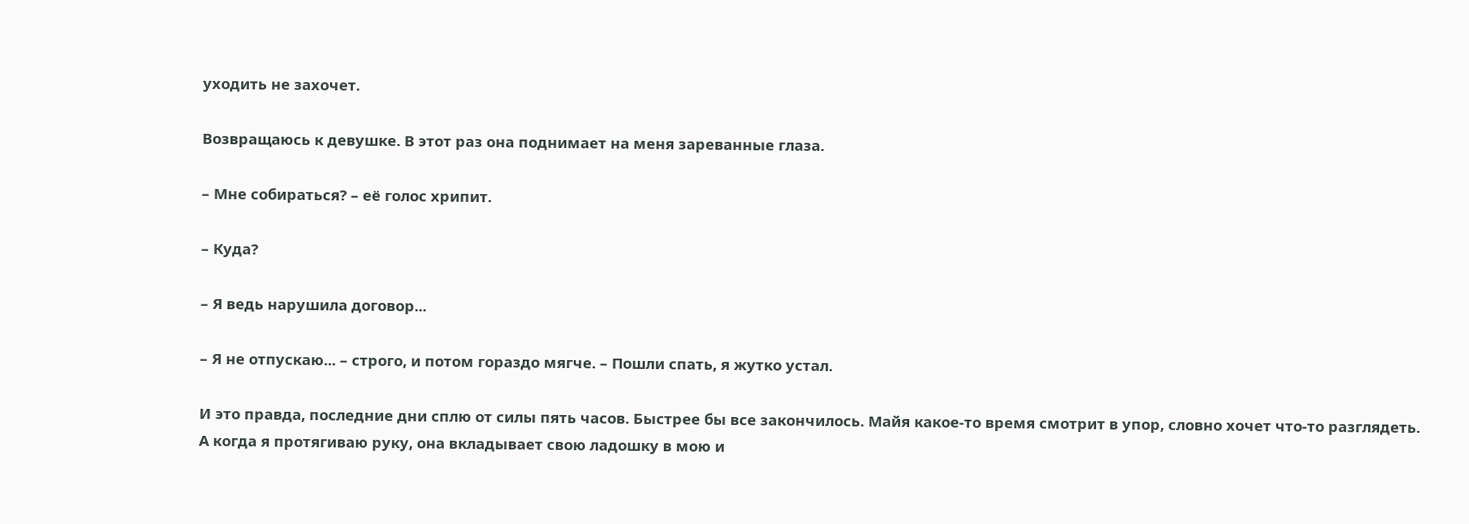уходить не захочет.

Возвращаюсь к девушке. В этот раз она поднимает на меня зареванные глаза.

– Мне собираться? – её голос хрипит.

– Куда?

– Я ведь нарушила договор...

– Я не отпускаю... – строго, и потом гораздо мягче. – Пошли спать, я жутко устал.

И это правда, последние дни сплю от силы пять часов. Быстрее бы все закончилось. Майя какое-то время смотрит в упор, словно хочет что-то разглядеть. А когда я протягиваю руку, она вкладывает свою ладошку в мою и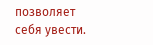позволяет себя увести.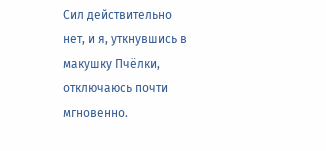Сил действительно нет, и я, уткнувшись в макушку Пчёлки, отключаюсь почти мгновенно.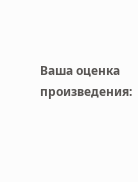Ваша оценка произведения: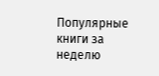Популярные книги за неделю